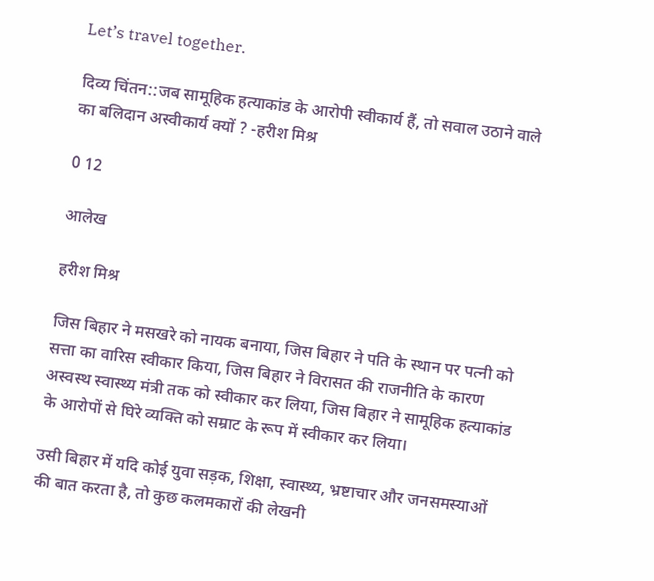Let’s travel together.

दिव्य चिंतन::जब सामूहिक हत्याकांड के आरोपी स्वीकार्य हैं, तो सवाल उठाने वाले का बलिदान अस्वीकार्य क्यों ? -हरीश मिश्र

0 12

आलेख

हरीश मिश्र

जिस बिहार ने मसखरे को नायक बनाया, जिस बिहार ने पति के स्थान पर पत्नी को सत्ता का वारिस स्वीकार किया, जिस बिहार ने विरासत की राजनीति के कारण अस्वस्थ स्वास्थ्य मंत्री तक को स्वीकार कर लिया, जिस बिहार ने सामूहिक हत्याकांड के आरोपों से घिरे व्यक्ति को सम्राट के रूप में स्वीकार कर लिया।

उसी बिहार में यदि कोई युवा सड़क, शिक्षा, स्वास्थ्य, भ्रष्टाचार और जनसमस्याओं की बात करता है, तो कुछ कलमकारों की लेखनी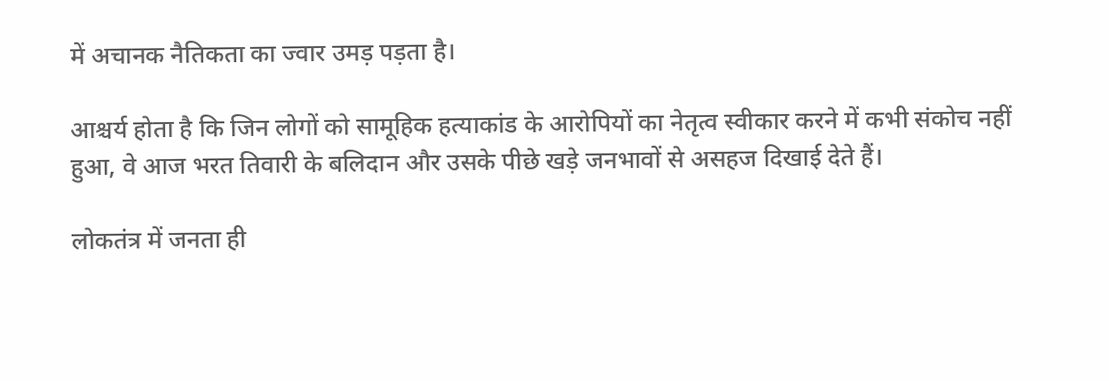में अचानक नैतिकता का ज्वार उमड़ पड़ता है।

आश्चर्य होता है कि जिन लोगों को सामूहिक हत्याकांड के आरोपियों का नेतृत्व स्वीकार करने में कभी संकोच नहीं हुआ, वे आज भरत तिवारी के बलिदान और उसके पीछे खड़े जनभावों से असहज दिखाई देते हैं।

लोकतंत्र में जनता ही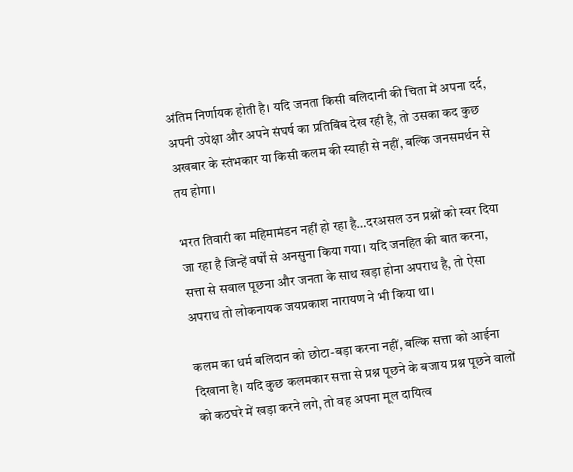अंतिम निर्णायक होती है। यदि जनता किसी बलिदानी की चिता में अपना दर्द, अपनी उपेक्षा और अपने संघर्ष का प्रतिबिंब देख रही है, तो उसका कद कुछ अखबार के स्तंभकार या किसी कलम की स्याही से नहीं, बल्कि जनसमर्थन से तय होगा।

भरत तिवारी का महिमामंडन नहीं हो रहा है…दरअसल उन प्रश्नों को स्वर दिया जा रहा है जिन्हें वर्षों से अनसुना किया गया। यदि जनहित की बात करना, सत्ता से सवाल पूछना और जनता के साथ खड़ा होना अपराध है, तो ऐसा अपराध तो लोकनायक जयप्रकाश नारायण ने भी किया था।

कलम का धर्म बलिदान को छोटा-बड़ा करना नहीं, बल्कि सत्ता को आईना दिखाना है। यदि कुछ कलमकार सत्ता से प्रश्न पूछने के बजाय प्रश्न पूछने वालों को कठघरे में खड़ा करने लगे, तो वह अपना मूल दायित्व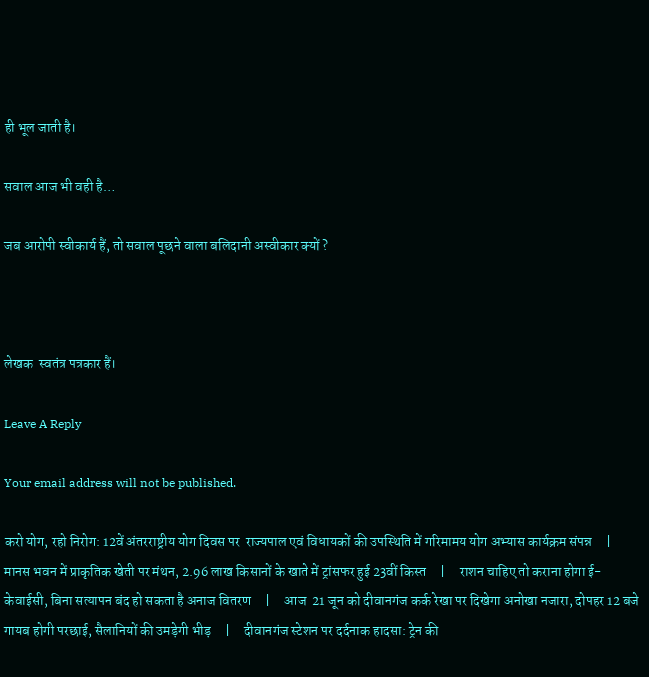ही भूल जाती है।

सवाल आज भी वही है…

जब आरोपी स्वीकार्य हैं, तो सवाल पूछने वाला बलिदानी अस्वीकार क्यों ?



लेखक  स्वतंत्र पत्रकार हैं।

Leave A Reply

Your email address will not be published.

करो योग, रहो निरोग: 12वें अंतरराष्ट्रीय योग दिवस पर  राज्यपाल एवं विधायकों की उपस्थिति में गरिमामय योग अभ्यास कार्यक्रम संपन्न     |     मानस भवन में प्राकृतिक खेती पर मंथन, 2.96 लाख किसानों के खाते में ट्रांसफर हुई 23वीं किस्त     |     राशन चाहिए तो कराना होगा ई-केवाईसी, बिना सत्यापन बंद हो सकता है अनाज वितरण     |     आज  21 जून को दीवानगंज कर्क रेखा पर दिखेगा अनोखा नजारा, दोपहर 12 बजे गायब होगी परछाई, सैलानियों की उमड़ेगी भीड़     |     दीवानगंज स्टेशन पर दर्दनाक हादसा: ट्रेन की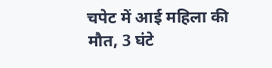चपेट में आई महिला की मौत, 3 घंटे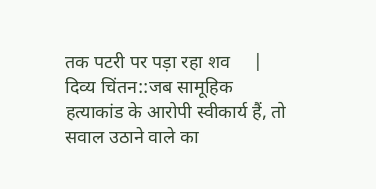तक पटरी पर पड़ा रहा शव     |     दिव्य चिंतन::जब सामूहिक हत्याकांड के आरोपी स्वीकार्य हैं, तो सवाल उठाने वाले का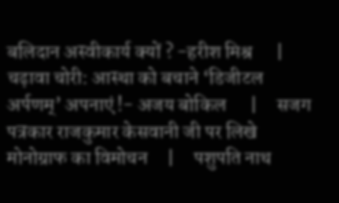बलिदान अस्वीकार्य क्यों ? -हरीश मिश्र      |     चढ़ावा चोरी: आस्था को बचाने ‘डिजीटल अर्पणम्’ अपनाएं !- अजय बोकिल      |     सजग पत्रकार राजकुमार केसवानी जी पर लिखे मोनोग्राफ का विमोचन     |     पशुपति नाथ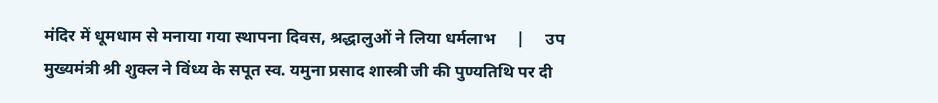मंदिर में धूमधाम से मनाया गया स्थापना दिवस, श्रद्धालुओं ने लिया धर्मलाभ     |     उप मुख्यमंत्री श्री शुक्ल ने विंध्य के सपूत स्व. यमुना प्रसाद शास्त्री जी की पुण्यतिथि पर दी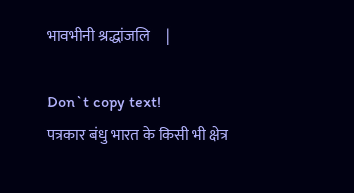भावभीनी श्रद्धांजलि     |

Don`t copy text!
पत्रकार बंधु भारत के किसी भी क्षेत्र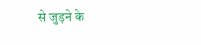से जुड़ने के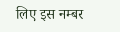लिए इस नम्बर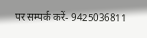पर सम्पर्क करें- 9425036811